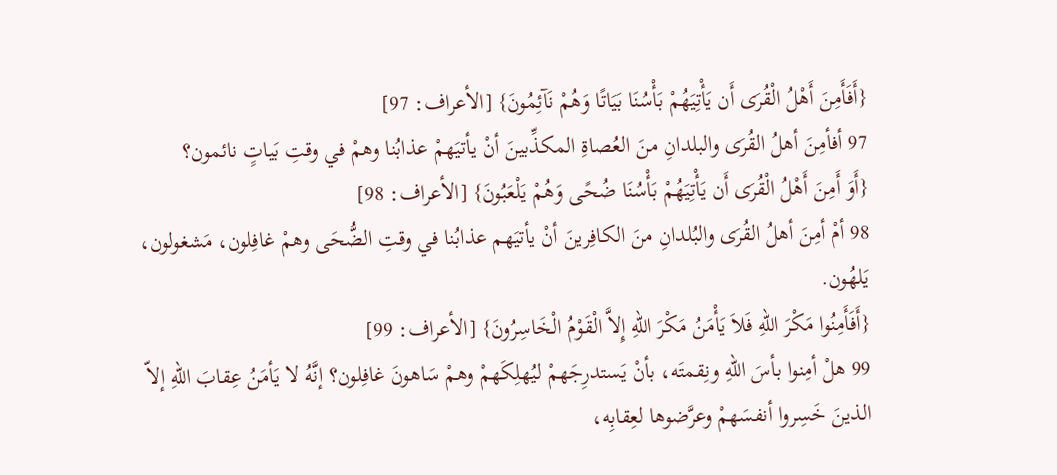{أَفَأَمِنَ أَهْلُ الْقُرَى أَن يَأْتِيَهُمْ بَأْسُنَا بَيَاتًا وَهُمْ نَآئِمُونَ} [الأعراف: 97]
97 أفأمِنَ أهلُ القُرَى والبلدانِ منَ العُصاةِ المكذِّبينَ أنْ يأتيَهمْ عذابُنا وهمْ في وقتِ بَياتٍ نائمون؟
{أَوَ أَمِنَ أَهْلُ الْقُرَى أَن يَأْتِيَهُمْ بَأْسُنَا ضُحًى وَهُمْ يَلْعَبُونَ} [الأعراف: 98]
98 أمْ أمِنَ أهلُ القُرَى والبُلدانِ منَ الكافِرينَ أنْ يأتيَهم عذابُنا في وقتِ الضُّحَى وهمْ غافِلون، مَشغولون، يَلهُون.
{أَفَأَمِنُوا مَكْرَ اللّهِ فَلاَ يَأْمَنُ مَكْرَ اللّهِ إِلاَّ الْقَوْمُ الْخَاسِرُونَ} [الأعراف: 99]
99 هلْ أمِنوا بأسَ اللهِ ونِقمتَه، بأنْ يَستدرِجَهمْ ليُهلِكَهمْ وهمْ سَاهونَ غافِلون؟ إنَّهُ لا يَأمَنُ عِقابَ اللهِ إلاّ الذينَ خَسِروا أنفسَهمْ وعرَّضوها لعِقابِه،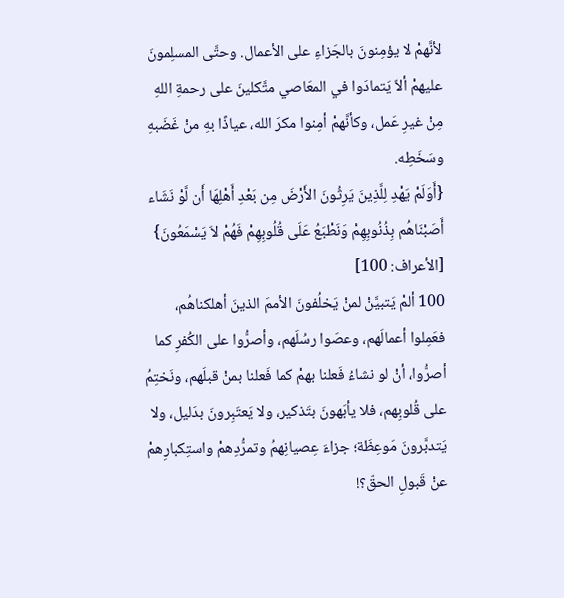لأنَّهمْ لا يؤمِنونَ بالجَزاءِ على الأعمال. وحتَّى المسلِمونَ عليهمْ ألاّ يَتمادَوا في المعَاصي متَّكلينَ على رحمةِ اللهِ مِنْ غيرِ عَمل، وكأنَّهمْ أمِنوا مكرَ الله، عياذًا بهِ منْ غَضَبهِ وسَخَطِه.
{أَوَلَمْ يَهْدِ لِلَّذِينَ يَرِثُونَ الأَرْضَ مِن بَعْدِ أَهْلِهَا أَن لَّوْ نَشَاء أَصَبْنَاهُم بِذُنُوبِهِمْ وَنَطْبَعُ عَلَى قُلُوبِهِمْ فَهُمْ لاَ يَسْمَعُونَ} [الأعراف: 100]
100 ألمْ يَتبيَّنْ لمنْ يَخلُفونَ الأممَ الذينَ أهلكناهُم، فعَمِلوا أعمالَهم، وعصَوا رسُلَهم، وأصرُّوا على الكُفرِ كما أصرُّوا، أنْ لو نشاءُ فَعلنا بهمْ كما فَعلنا بمنْ قبلَهم، ونَختِمُ على قُلوبِهم، فلا يأبَهونَ بتَذكير، ولا يَعتَبِرونَ بدَليل، ولا يَتدبَّرونَ مَوعِظَة؛ جزاءَ عِصيانِهمُ وتمرُّدِهمْ واستِكبارِهمْ عنْ قَبولِ الحقّ؟!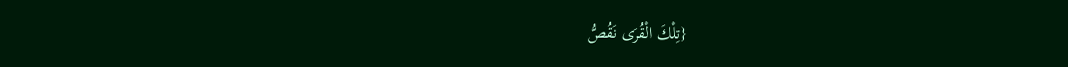{تِلْكَ الْقُرَى نَقُصُّ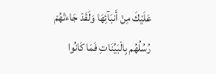عَلَيْكَ مِنْ أَنبَآئِهَا وَلَقَدْ جَاءتْهُمْ رُسُلُهُم بِالْبَيِّنَاتِ فَمَا كَانُوا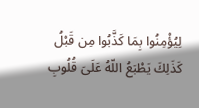لِيُؤْمِنُوا بِمَا كَذَّبُوا مِن قَبْلُ كَذَلِكَ يَطْبَعُ اللّهُ عَلَىَ قُلُوبِ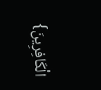الْكَافِرِينَ}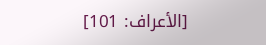[الأعراف: 101]